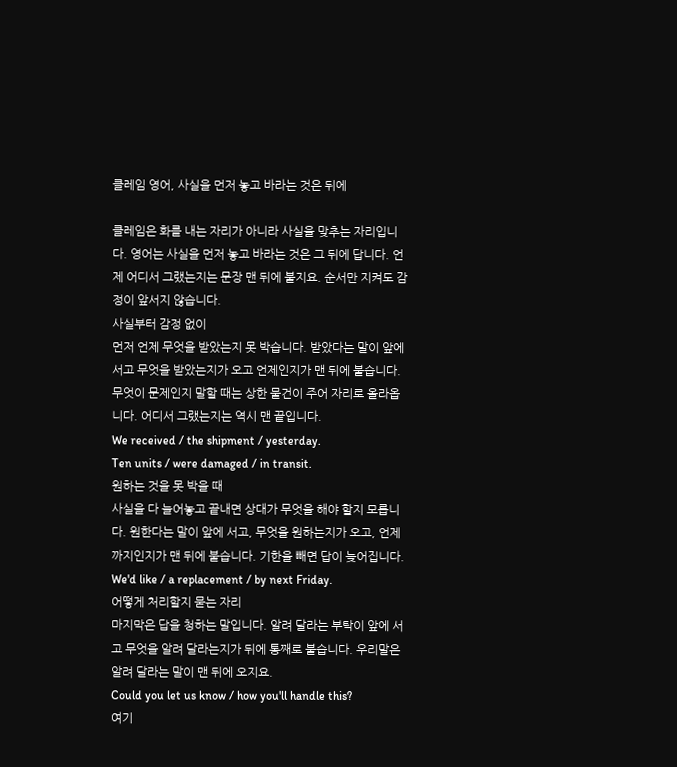클레임 영어, 사실을 먼저 놓고 바라는 것은 뒤에

클레임은 화를 내는 자리가 아니라 사실을 맞추는 자리입니다. 영어는 사실을 먼저 놓고 바라는 것은 그 뒤에 답니다. 언제 어디서 그랬는지는 문장 맨 뒤에 붙지요. 순서만 지켜도 감정이 앞서지 않습니다.
사실부터 감정 없이
먼저 언제 무엇을 받았는지 못 박습니다. 받았다는 말이 앞에 서고 무엇을 받았는지가 오고 언제인지가 맨 뒤에 붙습니다. 무엇이 문제인지 말할 때는 상한 물건이 주어 자리로 올라옵니다. 어디서 그랬는지는 역시 맨 끝입니다.
We received / the shipment / yesterday.
Ten units / were damaged / in transit.
원하는 것을 못 박을 때
사실을 다 늘어놓고 끝내면 상대가 무엇을 해야 할지 모릅니다. 원한다는 말이 앞에 서고, 무엇을 원하는지가 오고, 언제까지인지가 맨 뒤에 붙습니다. 기한을 빼면 답이 늦어집니다.
We'd like / a replacement / by next Friday.
어떻게 처리할지 묻는 자리
마지막은 답을 청하는 말입니다. 알려 달라는 부탁이 앞에 서고 무엇을 알려 달라는지가 뒤에 통째로 붙습니다. 우리말은 알려 달라는 말이 맨 뒤에 오지요.
Could you let us know / how you'll handle this?
여기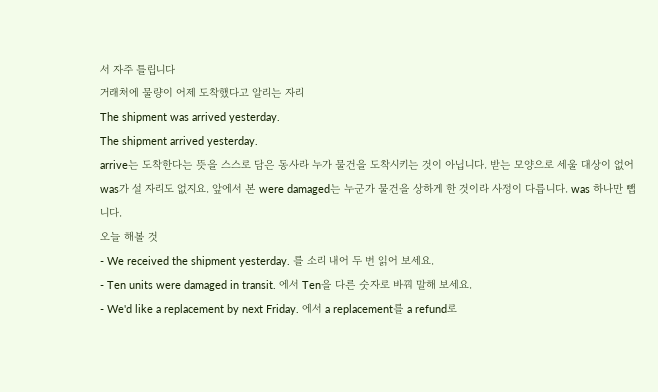서 자주 틀립니다
거래처에 물량이 어제 도착했다고 알리는 자리
The shipment was arrived yesterday.
The shipment arrived yesterday.
arrive는 도착한다는 뜻을 스스로 담은 동사라 누가 물건을 도착시키는 것이 아닙니다. 받는 모양으로 세울 대상이 없어 was가 설 자리도 없지요. 앞에서 본 were damaged는 누군가 물건을 상하게 한 것이라 사정이 다릅니다. was 하나만 뺍니다.
오늘 해볼 것
- We received the shipment yesterday. 를 소리 내어 두 번 읽어 보세요.
- Ten units were damaged in transit. 에서 Ten을 다른 숫자로 바꿔 말해 보세요.
- We'd like a replacement by next Friday. 에서 a replacement를 a refund로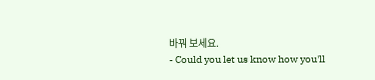바꿔 보세요.
- Could you let us know how you'll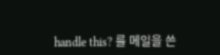handle this? 를 메일을 쓴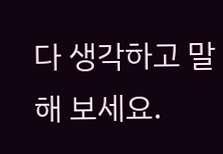다 생각하고 말해 보세요.